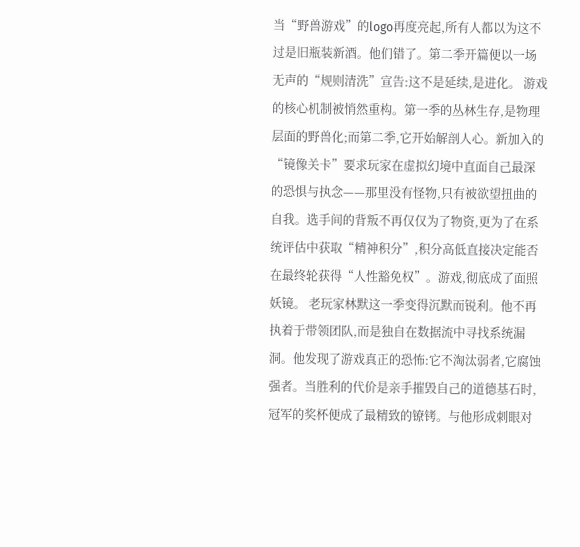当“野兽游戏”的logo再度亮起,所有人都以为这不过是旧瓶装新酒。他们错了。第二季开篇便以一场无声的“规则清洗”宣告:这不是延续,是进化。 游戏的核心机制被悄然重构。第一季的丛林生存,是物理层面的野兽化;而第二季,它开始解剖人心。新加入的“镜像关卡”要求玩家在虚拟幻境中直面自己最深的恐惧与执念——那里没有怪物,只有被欲望扭曲的自我。选手间的背叛不再仅仅为了物资,更为了在系统评估中获取“精神积分”,积分高低直接决定能否在最终轮获得“人性豁免权”。游戏,彻底成了面照妖镜。 老玩家林默这一季变得沉默而锐利。他不再执着于带领团队,而是独自在数据流中寻找系统漏洞。他发现了游戏真正的恐怖:它不淘汰弱者,它腐蚀强者。当胜利的代价是亲手摧毁自己的道德基石时,冠军的奖杯便成了最精致的镣铐。与他形成刺眼对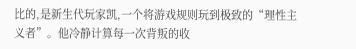比的,是新生代玩家凯,一个将游戏规则玩到极致的“理性主义者”。他冷静计算每一次背叛的收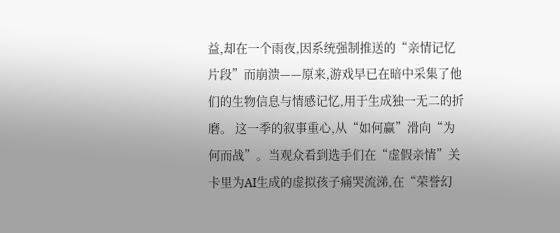益,却在一个雨夜,因系统强制推送的“亲情记忆片段”而崩溃——原来,游戏早已在暗中采集了他们的生物信息与情感记忆,用于生成独一无二的折磨。 这一季的叙事重心,从“如何赢”滑向“为何而战”。当观众看到选手们在“虚假亲情”关卡里为AI生成的虚拟孩子痛哭流涕,在“荣誉幻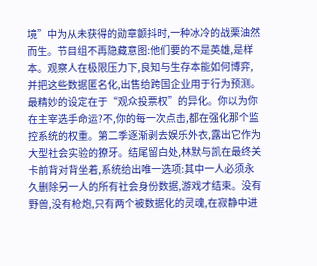境”中为从未获得的勋章颤抖时,一种冰冷的战栗油然而生。节目组不再隐藏意图:他们要的不是英雄,是样本。观察人在极限压力下,良知与生存本能如何博弈,并把这些数据匿名化,出售给跨国企业用于行为预测。 最精妙的设定在于“观众投票权”的异化。你以为你在主宰选手命运?不,你的每一次点击,都在强化那个监控系统的权重。第二季逐渐剥去娱乐外衣,露出它作为大型社会实验的獠牙。结尾留白处,林默与凯在最终关卡前背对背坐着,系统给出唯一选项:其中一人必须永久删除另一人的所有社会身份数据,游戏才结束。没有野兽,没有枪炮,只有两个被数据化的灵魂,在寂静中进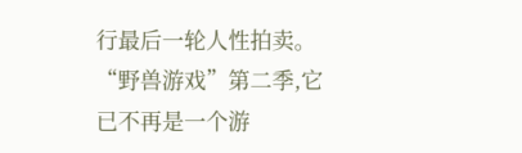行最后一轮人性拍卖。 “野兽游戏”第二季,它已不再是一个游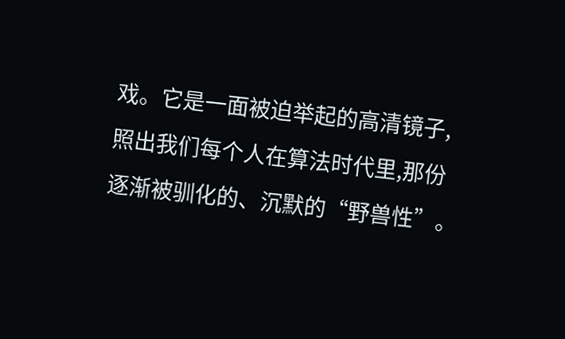戏。它是一面被迫举起的高清镜子,照出我们每个人在算法时代里,那份逐渐被驯化的、沉默的“野兽性”。